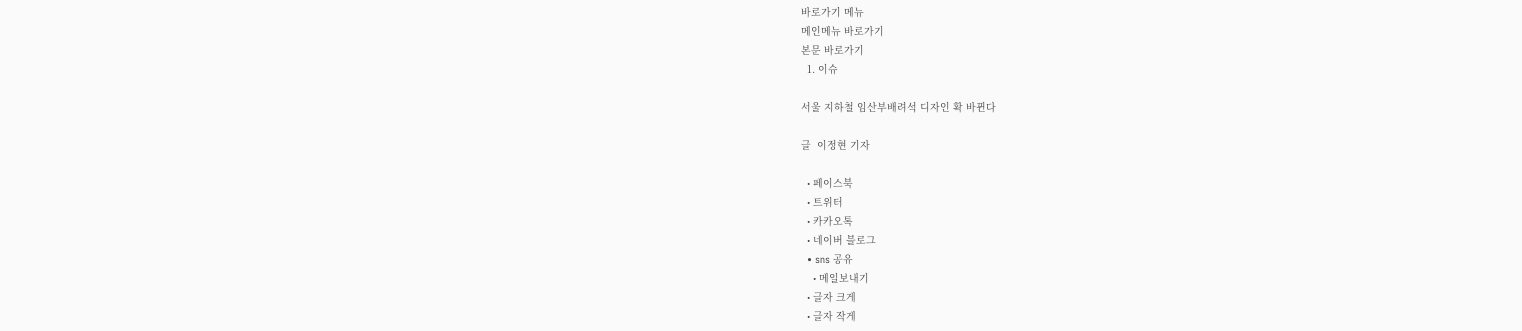바로가기 메뉴
메인메뉴 바로가기
본문 바로가기
  1. 이슈

서울 지하철 임산부배려석 디자인 확 바뀐다

글  이정현 기자

  • 페이스북
  • 트위터
  • 카카오톡
  • 네이버 블로그
  • sns 공유
    • 메일보내기
  • 글자 크게
  • 글자 작게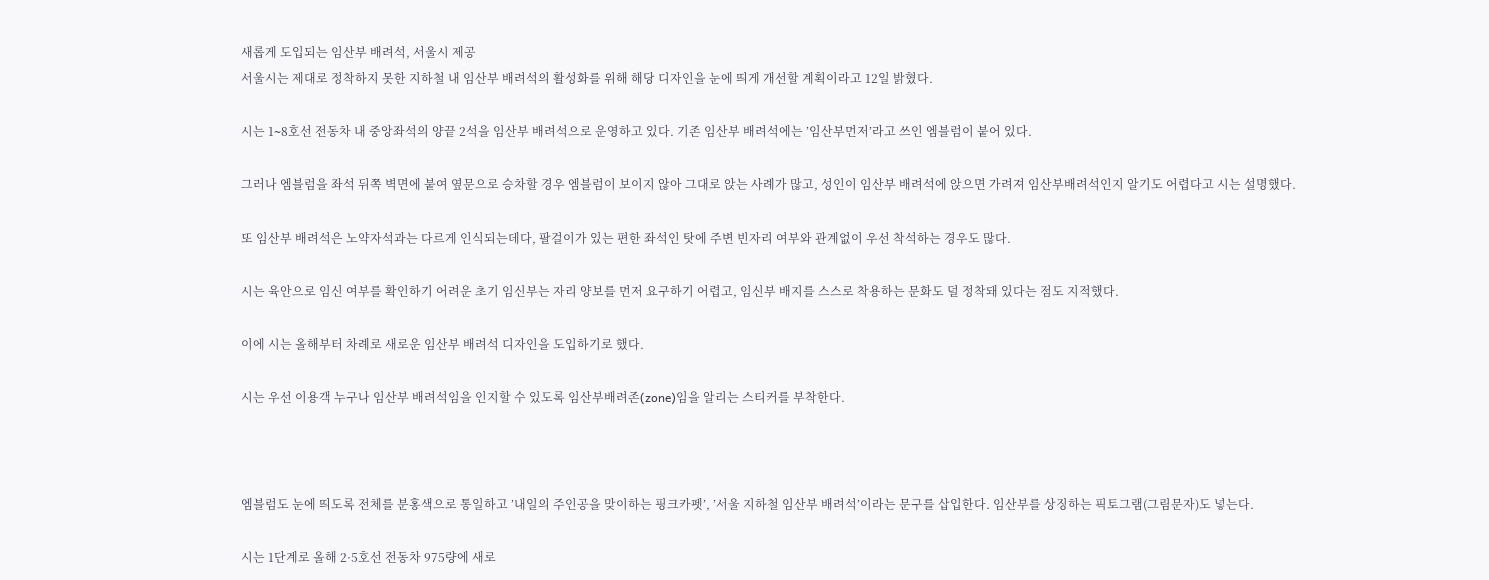새롭게 도입되는 임산부 배려석, 서울시 제공
서울시는 제대로 정착하지 못한 지하철 내 임산부 배려석의 활성화를 위해 해당 디자인을 눈에 띄게 개선할 계획이라고 12일 밝혔다.

시는 1∼8호선 전동차 내 중앙좌석의 양끝 2석을 임산부 배려석으로 운영하고 있다. 기존 임산부 배려석에는 ’임산부먼저’라고 쓰인 엠블럼이 붙어 있다.

그러나 엠블럼을 좌석 뒤쪽 벽면에 붙여 옆문으로 승차할 경우 엠블럼이 보이지 않아 그대로 앉는 사례가 많고, 성인이 임산부 배려석에 앉으면 가려져 임산부배려석인지 알기도 어렵다고 시는 설명했다.

또 임산부 배려석은 노약자석과는 다르게 인식되는데다, 팔걸이가 있는 편한 좌석인 탓에 주변 빈자리 여부와 관계없이 우선 착석하는 경우도 많다.

시는 육안으로 임신 여부를 확인하기 어려운 초기 임신부는 자리 양보를 먼저 요구하기 어렵고, 임신부 배지를 스스로 착용하는 문화도 덜 정착돼 있다는 점도 지적했다.

이에 시는 올해부터 차례로 새로운 임산부 배려석 디자인을 도입하기로 했다.

시는 우선 이용객 누구나 임산부 배려석임을 인지할 수 있도록 임산부배려존(zone)임을 알리는 스티커를 부착한다.



엠블럼도 눈에 띄도록 전체를 분홍색으로 통일하고 ’내일의 주인공을 맞이하는 핑크카펫’, ’서울 지하철 임산부 배려석’이라는 문구를 삽입한다. 임산부를 상징하는 픽토그램(그림문자)도 넣는다.

시는 1단계로 올해 2·5호선 전동차 975량에 새로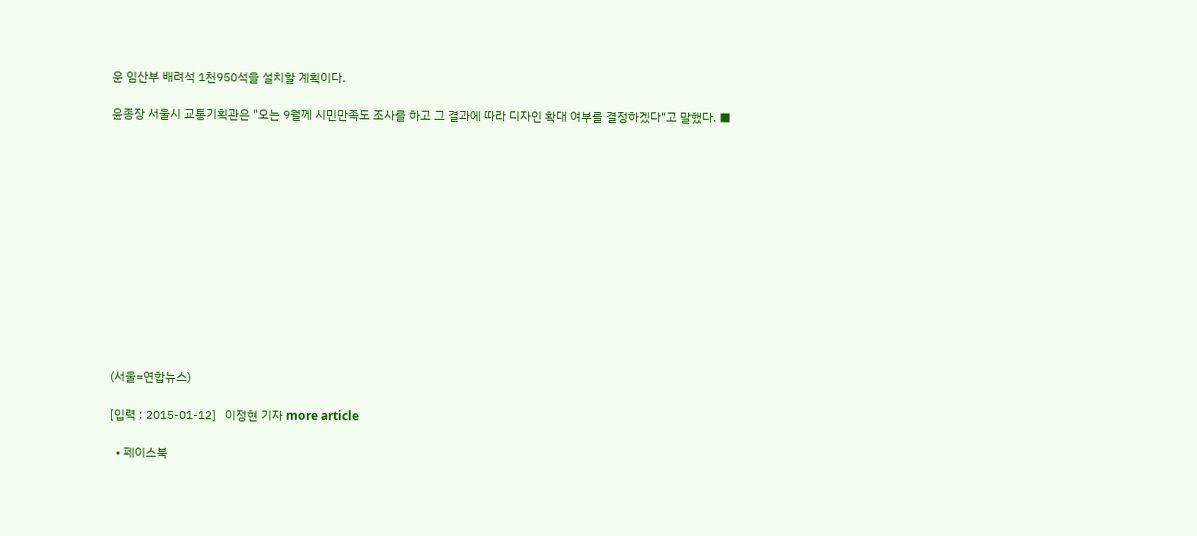운 임산부 배려석 1천950석을 설치할 계획이다.

윤종장 서울시 교통기획관은 "오는 9월께 시민만족도 조사를 하고 그 결과에 따라 디자인 확대 여부를 결정하겠다"고 말했다. ■













(서울=연합뉴스)

[입력 : 2015-01-12]   이정현 기자 more article

  • 페이스북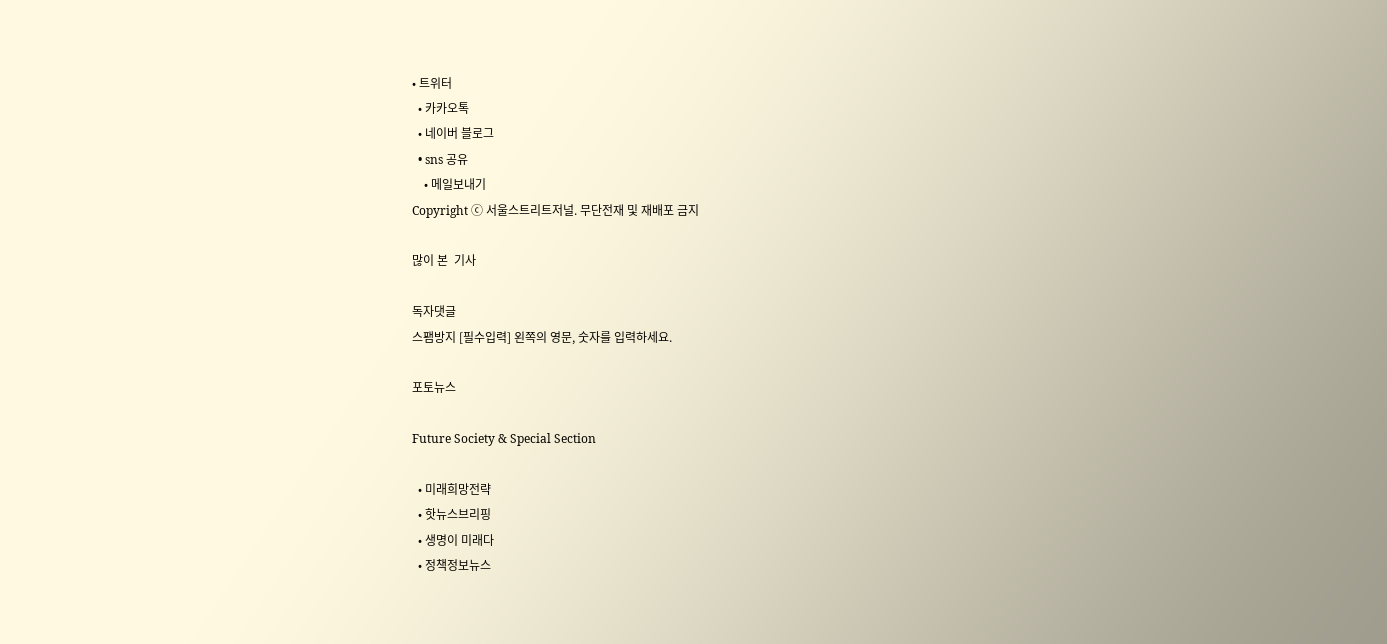• 트위터
  • 카카오톡
  • 네이버 블로그
  • sns 공유
    • 메일보내기
Copyright ⓒ 서울스트리트저널. 무단전재 및 재배포 금지

많이 본  기사

독자댓글
스팸방지 [필수입력] 왼쪽의 영문, 숫자를 입력하세요.

포토뉴스

Future Society & Special Section

  • 미래희망전략
  • 핫뉴스브리핑
  • 생명이 미래다
  • 정책정보뉴스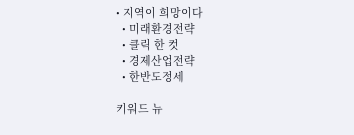• 지역이 희망이다
  • 미래환경전략
  • 클릭 한 컷
  • 경제산업전략
  • 한반도정세

키워드 뉴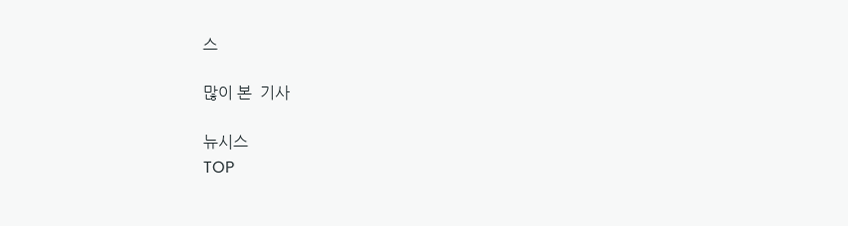스

많이 본  기사

뉴시스
TOP